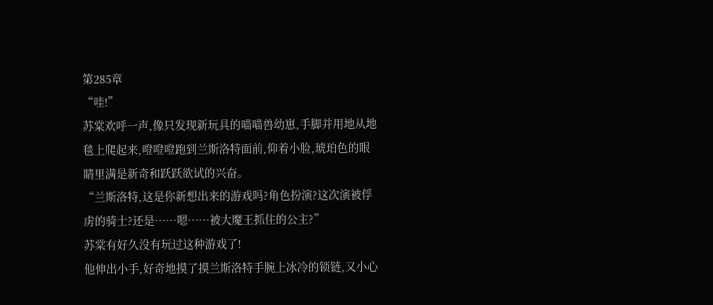第285章
“哇!”
苏棠欢呼一声,像只发现新玩具的喵喵兽幼崽,手脚并用地从地毯上爬起来,噔噔噔跑到兰斯洛特面前,仰着小脸,琥珀色的眼睛里满是新奇和跃跃欲试的兴奋。
“兰斯洛特,这是你新想出来的游戏吗?角色扮演?这次演被俘虏的骑士?还是……嗯……被大魔王抓住的公主?”
苏棠有好久没有玩过这种游戏了!
他伸出小手,好奇地摸了摸兰斯洛特手腕上冰冷的锁链,又小心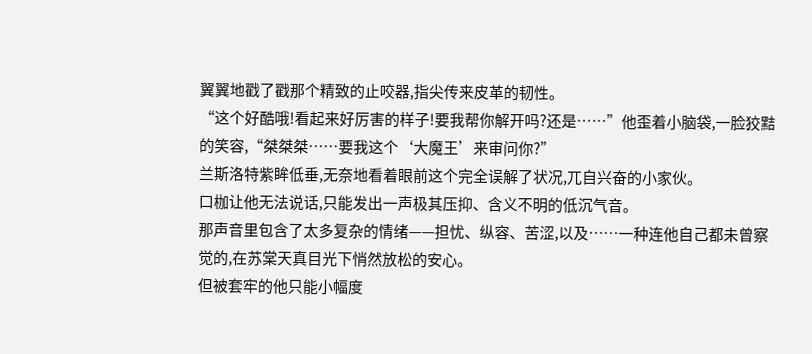翼翼地戳了戳那个精致的止咬器,指尖传来皮革的韧性。
“这个好酷哦!看起来好厉害的样子!要我帮你解开吗?还是……”他歪着小脑袋,一脸狡黠的笑容,“桀桀桀……要我这个‘大魔王’来审问你?”
兰斯洛特紫眸低垂,无奈地看着眼前这个完全误解了状况,兀自兴奋的小家伙。
口枷让他无法说话,只能发出一声极其压抑、含义不明的低沉气音。
那声音里包含了太多复杂的情绪——担忧、纵容、苦涩,以及……一种连他自己都未曾察觉的,在苏棠天真目光下悄然放松的安心。
但被套牢的他只能小幅度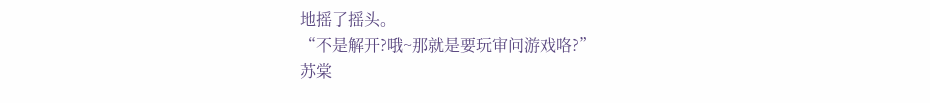地摇了摇头。
“不是解开?哦~那就是要玩审问游戏咯?”
苏棠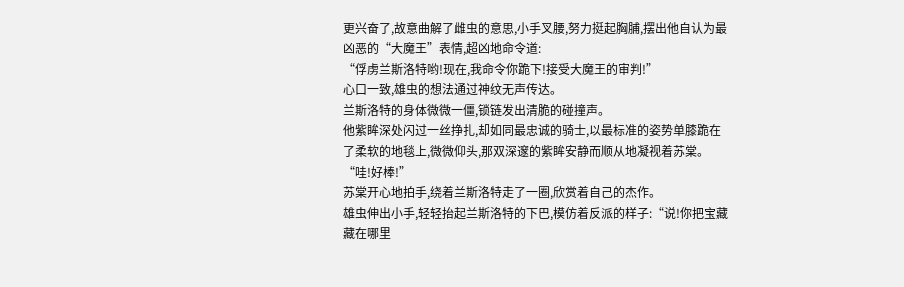更兴奋了,故意曲解了雌虫的意思,小手叉腰,努力挺起胸脯,摆出他自认为最凶恶的“大魔王”表情,超凶地命令道:
“俘虏兰斯洛特哟!现在,我命令你跪下!接受大魔王的审判!”
心口一致,雄虫的想法通过神纹无声传达。
兰斯洛特的身体微微一僵,锁链发出清脆的碰撞声。
他紫眸深处闪过一丝挣扎,却如同最忠诚的骑士,以最标准的姿势单膝跪在了柔软的地毯上,微微仰头,那双深邃的紫眸安静而顺从地凝视着苏棠。
“哇!好棒!”
苏棠开心地拍手,绕着兰斯洛特走了一圈,欣赏着自己的杰作。
雄虫伸出小手,轻轻抬起兰斯洛特的下巴,模仿着反派的样子:“说!你把宝藏藏在哪里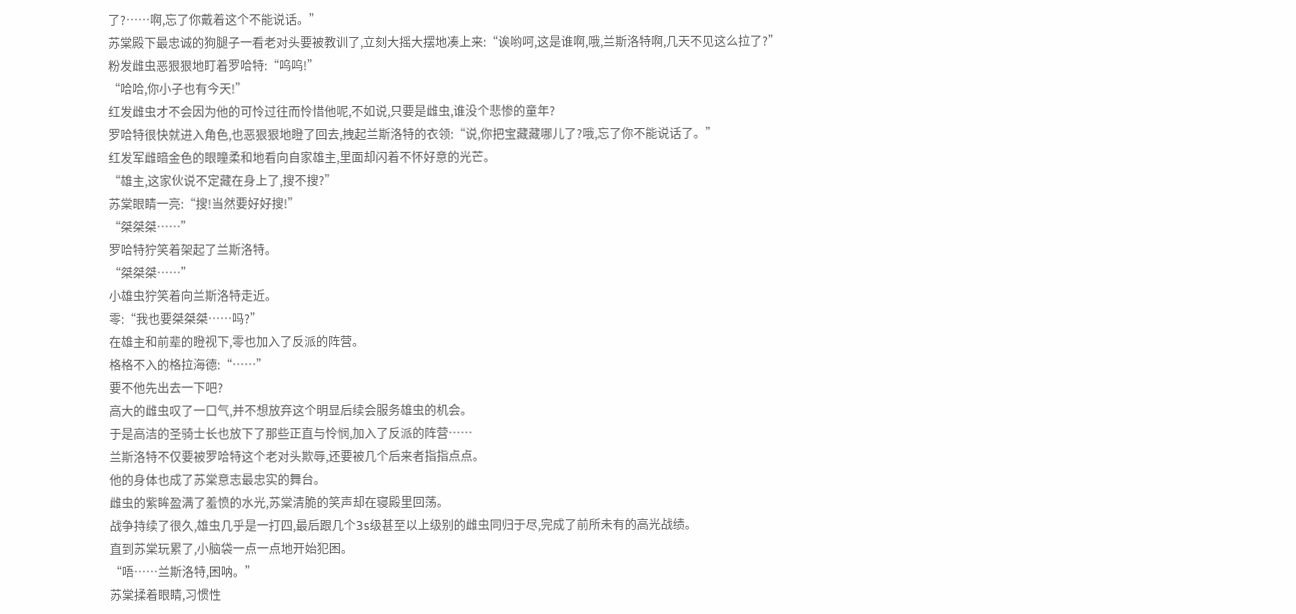了?……啊,忘了你戴着这个不能说话。”
苏棠殿下最忠诚的狗腿子一看老对头要被教训了,立刻大摇大摆地凑上来:“诶哟呵,这是谁啊,哦,兰斯洛特啊,几天不见这么拉了?”
粉发雌虫恶狠狠地盯着罗哈特:“呜呜!”
“哈哈,你小子也有今天!”
红发雌虫才不会因为他的可怜过往而怜惜他呢,不如说,只要是雌虫,谁没个悲惨的童年?
罗哈特很快就进入角色,也恶狠狠地瞪了回去,拽起兰斯洛特的衣领:“说,你把宝藏藏哪儿了?哦,忘了你不能说话了。”
红发军雌暗金色的眼瞳柔和地看向自家雄主,里面却闪着不怀好意的光芒。
“雄主,这家伙说不定藏在身上了,搜不搜?”
苏棠眼睛一亮:“搜!当然要好好搜!”
“桀桀桀……”
罗哈特狞笑着架起了兰斯洛特。
“桀桀桀……”
小雄虫狞笑着向兰斯洛特走近。
零:“我也要桀桀桀……吗?”
在雄主和前辈的瞪视下,零也加入了反派的阵营。
格格不入的格拉海德:“……”
要不他先出去一下吧?
高大的雌虫叹了一口气,并不想放弃这个明显后续会服务雄虫的机会。
于是高洁的圣骑士长也放下了那些正直与怜悯,加入了反派的阵营……
兰斯洛特不仅要被罗哈特这个老对头欺辱,还要被几个后来者指指点点。
他的身体也成了苏棠意志最忠实的舞台。
雌虫的紫眸盈满了羞愤的水光,苏棠清脆的笑声却在寝殿里回荡。
战争持续了很久,雄虫几乎是一打四,最后跟几个3s级甚至以上级别的雌虫同归于尽,完成了前所未有的高光战绩。
直到苏棠玩累了,小脑袋一点一点地开始犯困。
“唔……兰斯洛特,困呐。”
苏棠揉着眼睛,习惯性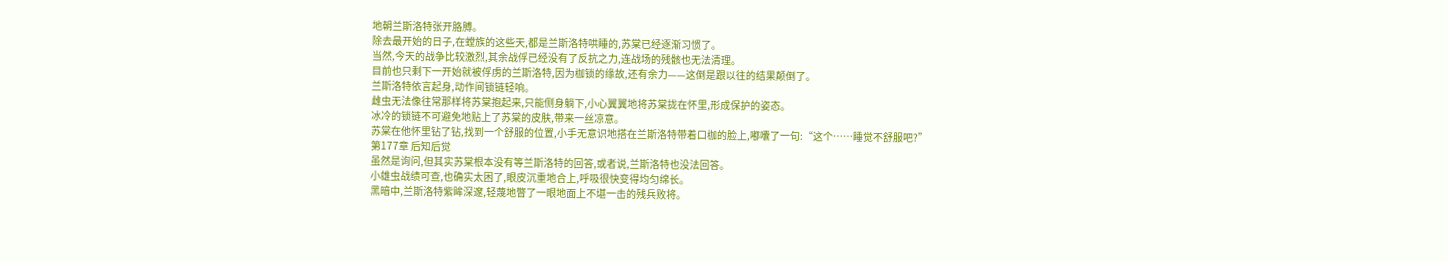地朝兰斯洛特张开胳膊。
除去最开始的日子,在螳族的这些天,都是兰斯洛特哄睡的,苏棠已经逐渐习惯了。
当然,今天的战争比较激烈,其余战俘已经没有了反抗之力,连战场的残骸也无法清理。
目前也只剩下一开始就被俘虏的兰斯洛特,因为枷锁的缘故,还有余力——这倒是跟以往的结果颠倒了。
兰斯洛特依言起身,动作间锁链轻响。
雌虫无法像往常那样将苏棠抱起来,只能侧身躺下,小心翼翼地将苏棠拢在怀里,形成保护的姿态。
冰冷的锁链不可避免地贴上了苏棠的皮肤,带来一丝凉意。
苏棠在他怀里钻了钻,找到一个舒服的位置,小手无意识地搭在兰斯洛特带着口枷的脸上,嘟囔了一句:“这个……睡觉不舒服吧?”
第177章 后知后觉
虽然是询问,但其实苏棠根本没有等兰斯洛特的回答,或者说,兰斯洛特也没法回答。
小雄虫战绩可查,也确实太困了,眼皮沉重地合上,呼吸很快变得均匀绵长。
黑暗中,兰斯洛特紫眸深邃,轻蔑地瞥了一眼地面上不堪一击的残兵败将。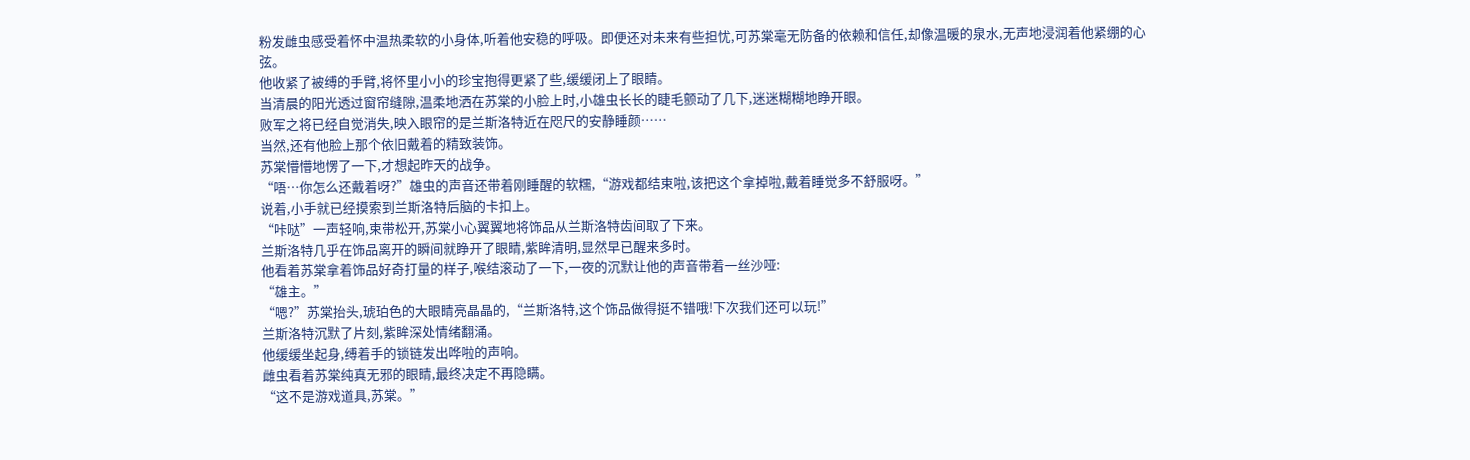粉发雌虫感受着怀中温热柔软的小身体,听着他安稳的呼吸。即便还对未来有些担忧,可苏棠毫无防备的依赖和信任,却像温暖的泉水,无声地浸润着他紧绷的心弦。
他收紧了被缚的手臂,将怀里小小的珍宝抱得更紧了些,缓缓闭上了眼睛。
当清晨的阳光透过窗帘缝隙,温柔地洒在苏棠的小脸上时,小雄虫长长的睫毛颤动了几下,迷迷糊糊地睁开眼。
败军之将已经自觉消失,映入眼帘的是兰斯洛特近在咫尺的安静睡颜……
当然,还有他脸上那个依旧戴着的精致装饰。
苏棠懵懵地愣了一下,才想起昨天的战争。
“唔…你怎么还戴着呀?”雄虫的声音还带着刚睡醒的软糯,“游戏都结束啦,该把这个拿掉啦,戴着睡觉多不舒服呀。”
说着,小手就已经摸索到兰斯洛特后脑的卡扣上。
“咔哒”一声轻响,束带松开,苏棠小心翼翼地将饰品从兰斯洛特齿间取了下来。
兰斯洛特几乎在饰品离开的瞬间就睁开了眼睛,紫眸清明,显然早已醒来多时。
他看着苏棠拿着饰品好奇打量的样子,喉结滚动了一下,一夜的沉默让他的声音带着一丝沙哑:
“雄主。”
“嗯?”苏棠抬头,琥珀色的大眼睛亮晶晶的,“兰斯洛特,这个饰品做得挺不错哦!下次我们还可以玩!”
兰斯洛特沉默了片刻,紫眸深处情绪翻涌。
他缓缓坐起身,缚着手的锁链发出哗啦的声响。
雌虫看着苏棠纯真无邪的眼睛,最终决定不再隐瞒。
“这不是游戏道具,苏棠。”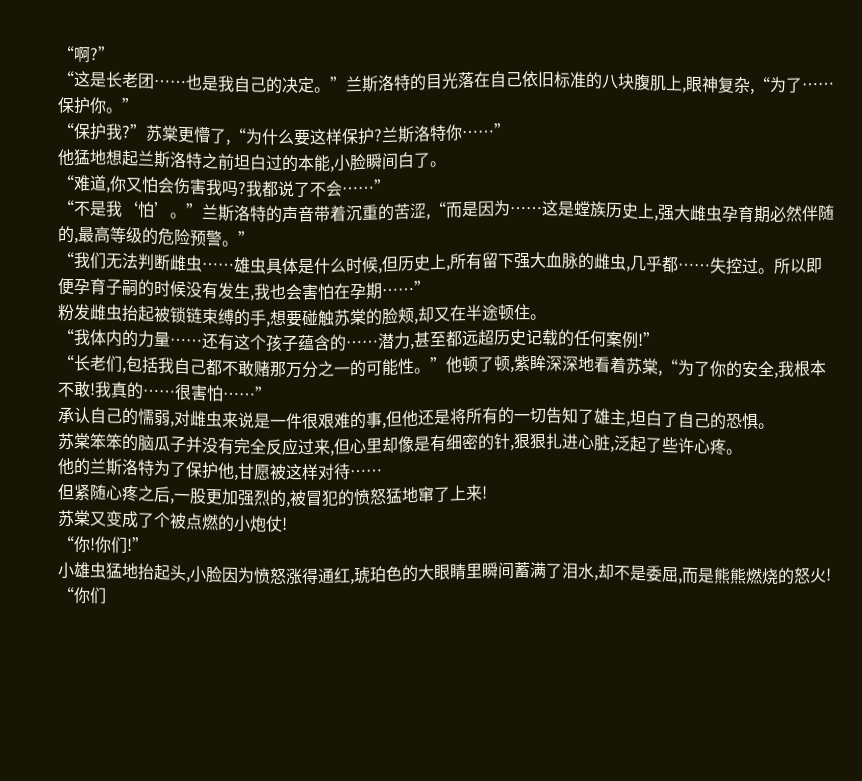“啊?”
“这是长老团……也是我自己的决定。”兰斯洛特的目光落在自己依旧标准的八块腹肌上,眼神复杂,“为了……保护你。”
“保护我?”苏棠更懵了,“为什么要这样保护?兰斯洛特你……”
他猛地想起兰斯洛特之前坦白过的本能,小脸瞬间白了。
“难道,你又怕会伤害我吗?我都说了不会……”
“不是我‘怕’。”兰斯洛特的声音带着沉重的苦涩,“而是因为……这是螳族历史上,强大雌虫孕育期必然伴随的,最高等级的危险预警。”
“我们无法判断雌虫……雄虫具体是什么时候,但历史上,所有留下强大血脉的雌虫,几乎都……失控过。所以即便孕育子嗣的时候没有发生,我也会害怕在孕期……”
粉发雌虫抬起被锁链束缚的手,想要碰触苏棠的脸颊,却又在半途顿住。
“我体内的力量……还有这个孩子蕴含的……潜力,甚至都远超历史记载的任何案例!”
“长老们,包括我自己都不敢赌那万分之一的可能性。”他顿了顿,紫眸深深地看着苏棠,“为了你的安全,我根本不敢!我真的……很害怕……”
承认自己的懦弱,对雌虫来说是一件很艰难的事,但他还是将所有的一切告知了雄主,坦白了自己的恐惧。
苏棠笨笨的脑瓜子并没有完全反应过来,但心里却像是有细密的针,狠狠扎进心脏,泛起了些许心疼。
他的兰斯洛特为了保护他,甘愿被这样对待……
但紧随心疼之后,一股更加强烈的,被冒犯的愤怒猛地窜了上来!
苏棠又变成了个被点燃的小炮仗!
“你!你们!”
小雄虫猛地抬起头,小脸因为愤怒涨得通红,琥珀色的大眼睛里瞬间蓄满了泪水,却不是委屈,而是熊熊燃烧的怒火!
“你们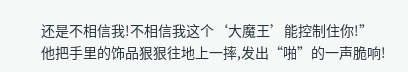还是不相信我!不相信我这个‘大魔王’能控制住你!”
他把手里的饰品狠狠往地上一摔,发出“啪”的一声脆响!